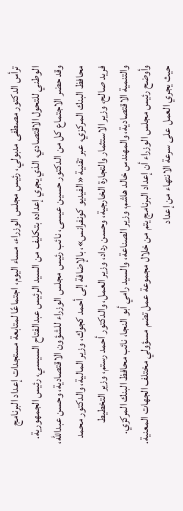ترأس الدكتور مصطفى مدبولي، رئيس مجلس الوزراء، مساء اليوم، اجتماعًا لمتابعة مستجدات إعداد البرنامج الوطني للتحول الاقتصادي، الذي يجري إعداده بتكليف من السيد الرئيس عبدالفتاح السيسي، رئيس الجمهورية. وقد حضر الاجتماع كل من الدكتور حسين عيسى، نائب رئيس مجلس الوزراء للشؤون الاقتصادية، وحسن عبدالله، محافظ البنك المركزي، عبر تقنية «الفيديو كونفرانس»، بالإضافة إلى أحمد كجوك، وزير المالية، والدكتور محمد فريد صالح، وزير الاستثمار والتجارة الخارجية، وحسن رداد، وزير العمل، والدكتور أحمد رستم، وزير التخطيط والتنمية الاقتصادية، والمهندس خالد هاشم، وزير الصناعة، والسيد رامي أبو النجا، نائب محافظ البنك المركزي.
وأوضح رئيس مجلس الوزراء أن إعداد البرنامج يتم من خلال مجموعة عمل تضم مسؤولي مختلف الجهات المعنية. حيث يجري العمل على سرعة الانتهاء من إعداد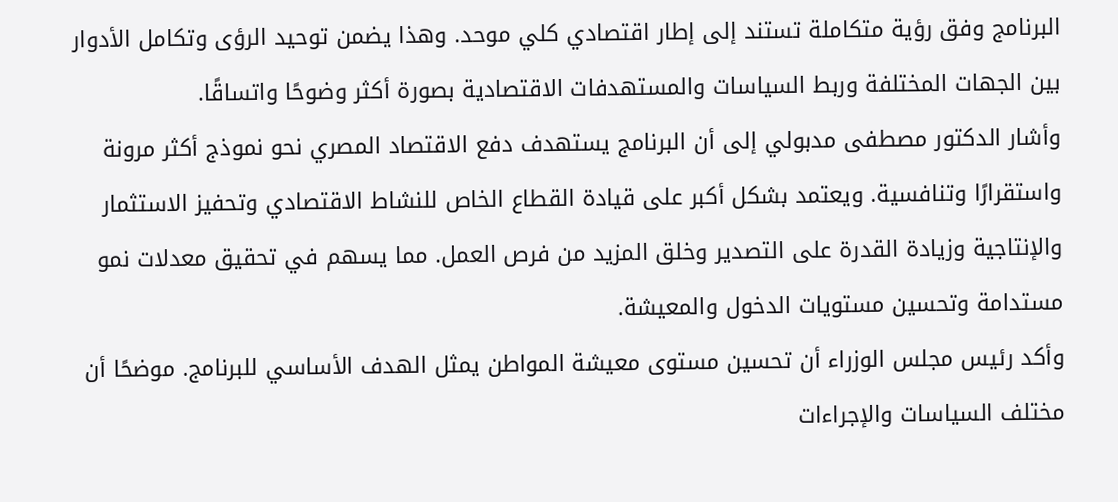البرنامج وفق رؤية متكاملة تستند إلى إطار اقتصادي كلي موحد. وهذا يضمن توحيد الرؤى وتكامل الأدوار بين الجهات المختلفة وربط السياسات والمستهدفات الاقتصادية بصورة أكثر وضوحًا واتساقًا.
وأشار الدكتور مصطفى مدبولي إلى أن البرنامج يستهدف دفع الاقتصاد المصري نحو نموذج أكثر مرونة واستقرارًا وتنافسية. ويعتمد بشكل أكبر على قيادة القطاع الخاص للنشاط الاقتصادي وتحفيز الاستثمار والإنتاجية وزيادة القدرة على التصدير وخلق المزيد من فرص العمل. مما يسهم في تحقيق معدلات نمو مستدامة وتحسين مستويات الدخول والمعيشة.
وأكد رئيس مجلس الوزراء أن تحسين مستوى معيشة المواطن يمثل الهدف الأساسي للبرنامج. موضحًا أن مختلف السياسات والإجراءات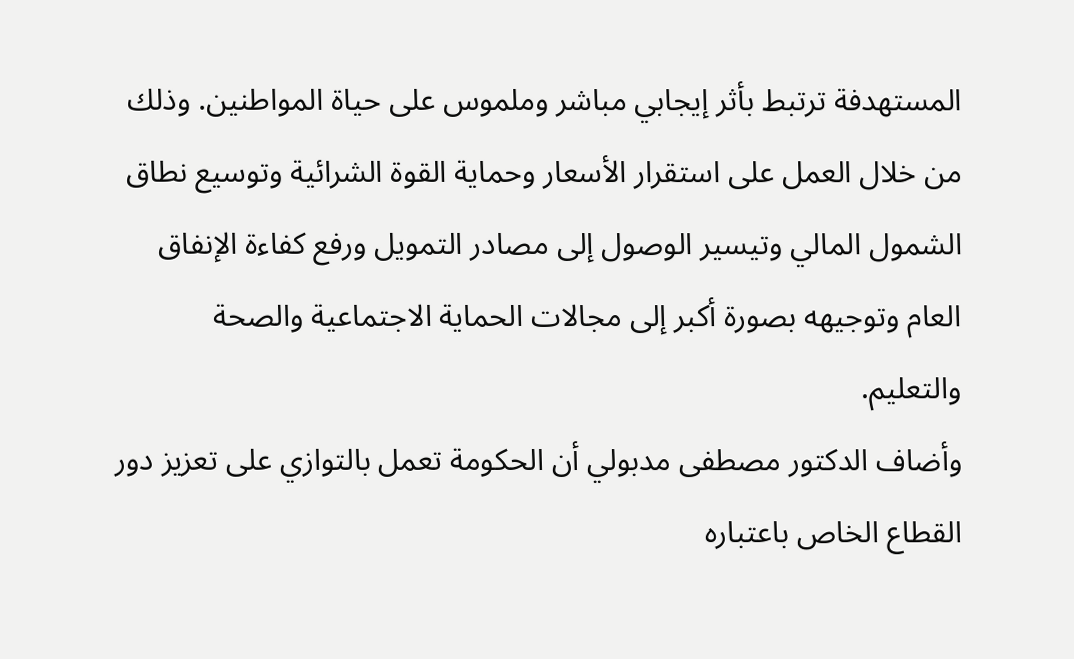المستهدفة ترتبط بأثر إيجابي مباشر وملموس على حياة المواطنين. وذلك من خلال العمل على استقرار الأسعار وحماية القوة الشرائية وتوسيع نطاق الشمول المالي وتيسير الوصول إلى مصادر التمويل ورفع كفاءة الإنفاق العام وتوجيهه بصورة أكبر إلى مجالات الحماية الاجتماعية والصحة والتعليم.
وأضاف الدكتور مصطفى مدبولي أن الحكومة تعمل بالتوازي على تعزيز دور القطاع الخاص باعتباره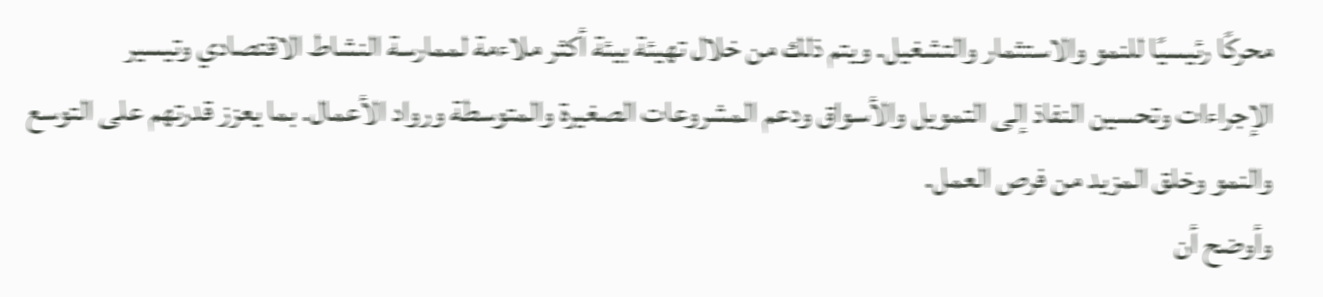محركًا رئيسيًا للنمو والاستثمار والتشغيل. ويتم ذلك من خلال تهيئة بيئة أكثر ملاءمة لممارسة النشاط الاقتصادي وتيسير الإجراءات وتحسين النفاذ إلى التمويل والأسواق ودعم المشروعات الصغيرة والمتوسطة ورواد الأعمال. بما يعزز قدرتهم على التوسع والنمو وخلق المزيد من فرص العمل.
وأوضح أن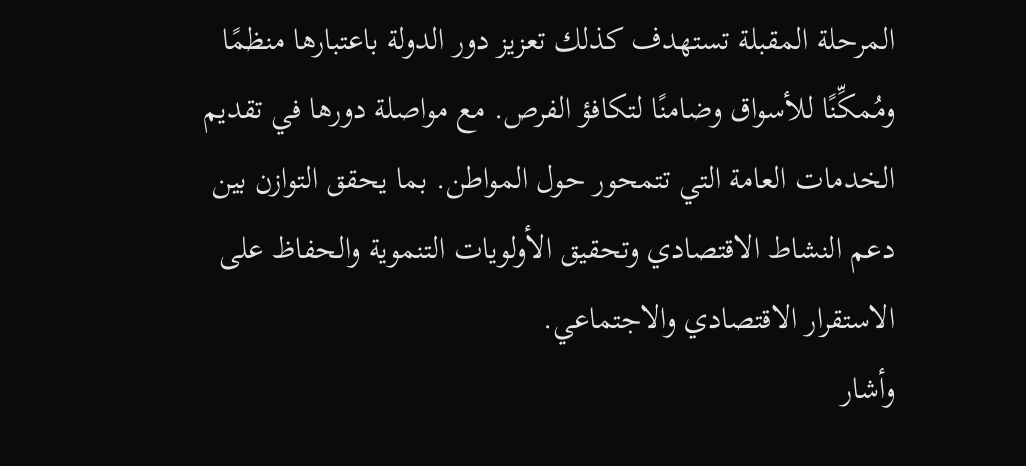المرحلة المقبلة تستهدف كذلك تعزيز دور الدولة باعتبارها منظمًا ومُمكِّنًا للأسواق وضامنًا لتكافؤ الفرص. مع مواصلة دورها في تقديم الخدمات العامة التي تتمحور حول المواطن. بما يحقق التوازن بين دعم النشاط الاقتصادي وتحقيق الأولويات التنموية والحفاظ على الاستقرار الاقتصادي والاجتماعي.
وأشار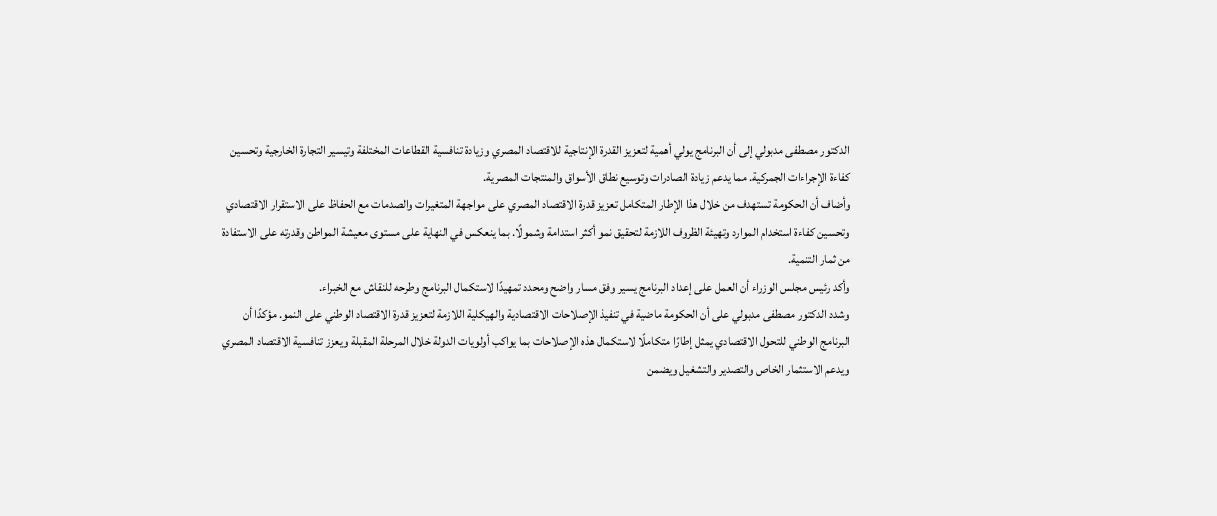الدكتور مصطفى مدبولي إلى أن البرنامج يولي أهمية لتعزيز القدرة الإنتاجية للاقتصاد المصري وزيادة تنافسية القطاعات المختلفة وتيسير التجارة الخارجية وتحسين كفاءة الإجراءات الجمركية. مما يدعم زيادة الصادرات وتوسيع نطاق الأسواق والمنتجات المصرية.
وأضاف أن الحكومة تستهدف من خلال هذا الإطار المتكامل تعزيز قدرة الاقتصاد المصري على مواجهة المتغيرات والصدمات مع الحفاظ على الاستقرار الاقتصادي وتحسين كفاءة استخدام الموارد وتهيئة الظروف اللازمة لتحقيق نمو أكثر استدامة وشمولًا. بما ينعكس في النهاية على مستوى معيشة المواطن وقدرته على الاستفادة من ثمار التنمية.
وأكد رئيس مجلس الوزراء أن العمل على إعداد البرنامج يسير وفق مسار واضح ومحدد تمهيدًا لاستكمال البرنامج وطرحه للنقاش مع الخبراء.
وشدد الدكتور مصطفى مدبولي على أن الحكومة ماضية في تنفيذ الإصلاحات الاقتصادية والهيكلية اللازمة لتعزيز قدرة الاقتصاد الوطني على النمو. مؤكدًا أن البرنامج الوطني للتحول الاقتصادي يمثل إطارًا متكاملًا لاستكمال هذه الإصلاحات بما يواكب أولويات الدولة خلال المرحلة المقبلة ويعزز تنافسية الاقتصاد المصري ويدعم الاستثمار الخاص والتصدير والتشغيل ويضمن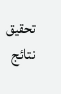تحقيق نتائج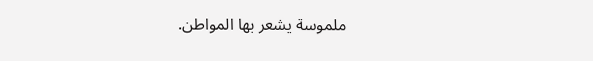ملموسة يشعر بها المواطن.